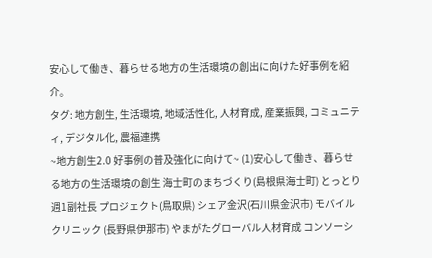安心して働き、暮らせる地方の生活環境の創出に向けた好事例を紹介。
タグ: 地方創生, 生活環境, 地域活性化, 人材育成, 産業振興, コミュニティ, デジタル化, 農福連携
~地方創生2.0 好事例の普及強化に向けて~ (1)安心して働き、暮らせる地方の生活環境の創生 海士町のまちづくり(島根県海士町) とっとり週1副社長 プロジェクト(鳥取県) シェア金沢(石川県金沢市) モバイルクリニック (長野県伊那市) やまがたグローバル人材育成 コンソーシ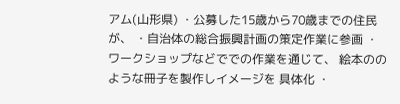アム(山形県) ・公募した15歳から70歳までの住民が、 ・自治体の総合振興計画の策定作業に参画 ・ワークショップなどででの作業を通じて、 絵本ののような冊子を製作しイメージを 具体化 ・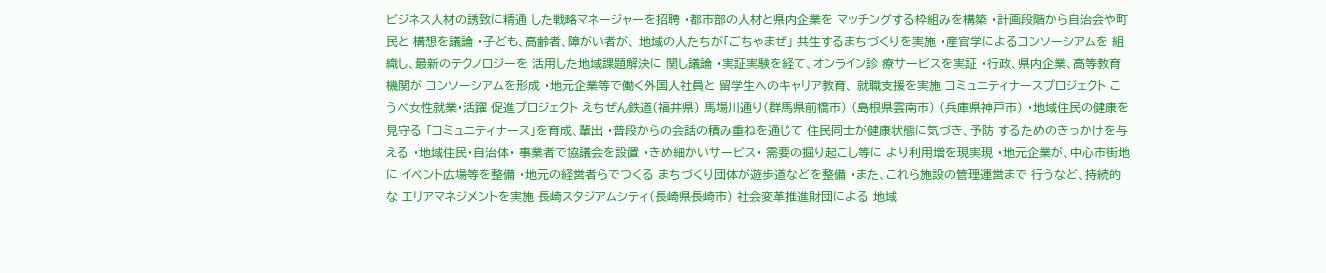ビジネス人材の誘致に精通 した戦略マネージャーを招聘 ・都市部の人材と県内企業を マッチングする枠組みを構築 ・計画段階から自治会や町民と 構想を議論 ・子ども、高齢者、障がい者が、 地域の人たちが「ごちゃまぜ」 共生するまちづくりを実施 ・産官学によるコンソーシアムを 組織し、最新のテクノロジーを 活用した地域課題解決に 関し議論 ・実証実験を経て、オンライン診 療サービスを実証 ・行政、県内企業、高等教育機関が コンソーシアムを形成 ・地元企業等で働く外国人社員と 留学生へのキャリア教育、 就職支援を実施 コミュニティナースプロジェクト こうべ女性就業・活躍 促進プロジェクト えちぜん鉄道(福井県) 馬場川通り(群馬県前橋市) (島根県雲南市) (兵庫県神戸市) ・地域住民の健康を見守る 「コミュニティナース」を育成、輩出 ・普段からの会話の積み重ねを通じて 住民同士が健康状態に気づき、予防 するためのきっかけを与える ・地域住民・自治体・ 事業者で協議会を設置 ・きめ細かいサービス・ 需要の掘り起こし等に より利用増を現実現 ・地元企業が、中心市街地に イベント広場等を整備 ・地元の経営者らでつくる まちづくり団体が遊歩道などを整備 ・また、これら施設の管理運営まで 行うなど、持続的な エリアマネジメントを実施 長崎スタジアムシティ(長崎県長崎市) 社会変革推進財団による 地域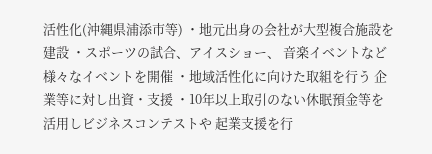活性化(沖縄県浦添市等) ・地元出身の会社が大型複合施設を建設 ・スポーツの試合、アイスショー、 音楽イベントなど様々なイベントを開催 ・地域活性化に向けた取組を行う 企業等に対し出資・支援 ・10年以上取引のない休眠預金等を 活用しビジネスコンテストや 起業支援を行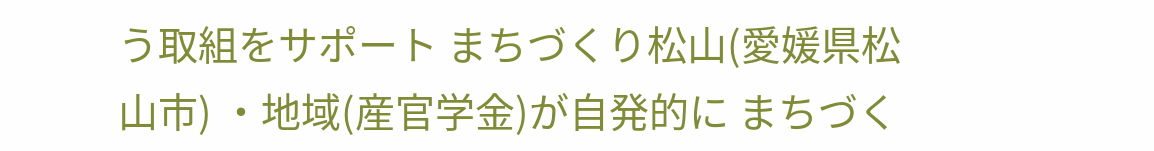う取組をサポート まちづくり松山(愛媛県松山市) ・地域(産官学金)が自発的に まちづく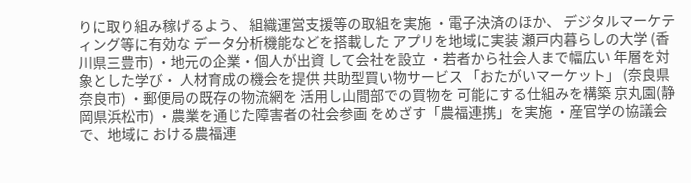りに取り組み稼げるよう、 組織運営支援等の取組を実施 ・電子決済のほか、 デジタルマーケティング等に有効な データ分析機能などを搭載した アプリを地域に実装 瀬戸内暮らしの大学 (香川県三豊市) ・地元の企業・個人が出資 して会社を設立 ・若者から社会人まで幅広い 年層を対象とした学び・ 人材育成の機会を提供 共助型買い物サービス 「おたがいマーケット」 (奈良県奈良市) ・郵便局の既存の物流網を 活用し山間部での買物を 可能にする仕組みを構築 京丸園(静岡県浜松市) ・農業を通じた障害者の社会参画 をめざす「農福連携」を実施 ・産官学の協議会で、地域に おける農福連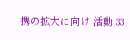携の拡大に向け 活動 33